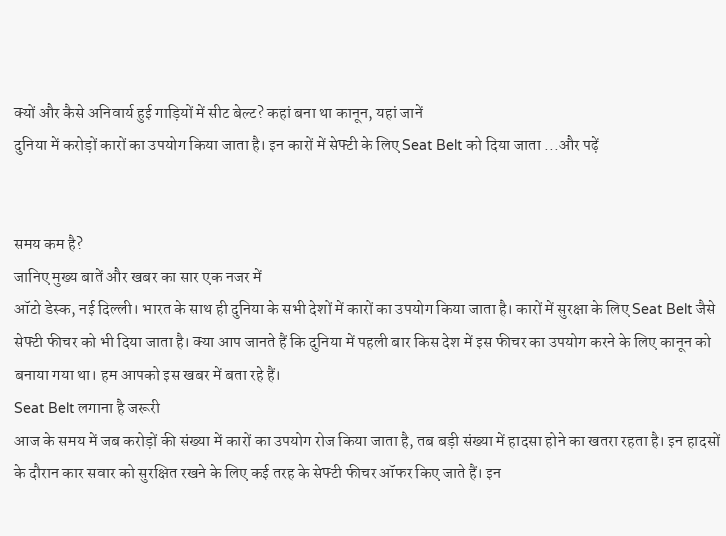क्यों और कैसे अनिवार्य हुई गाड़ियों में सीट बेल्ट? कहां बना था कानून, यहां जानें
दुनिया में करोड़ों कारों का उपयोग किया जाता है। इन कारों में सेफ्टी के लिए Seat Belt को दिया जाता ...और पढ़ें


समय कम है?
जानिए मुख्य बातें और खबर का सार एक नजर में
ऑटो डेस्क, नई दिल्ली। भारत के साथ ही दुनिया के सभी देशों में कारों का उपयोग किया जाता है। कारों में सुरक्षा के लिए Seat Belt जैसे सेफ्टी फीचर को भी दिया जाता है। क्या आप जानते हैं कि दुनिया में पहली बार किस देश में इस फीचर का उपयोग करने के लिए कानून को बनाया गया था। हम आपको इस खबर में बता रहे हैं।
Seat Belt लगाना है जरूरी
आज के समय में जब करोड़ों की संख्या में कारों का उपयोग रोज किया जाता है, तब बड़ी संख्या में हादसा होने का खतरा रहता है। इन हादसों के दौरान कार सवार को सुरक्षित रखने के लिए कई तरह के सेफ्टी फीचर ऑफर किए जाते हैं। इन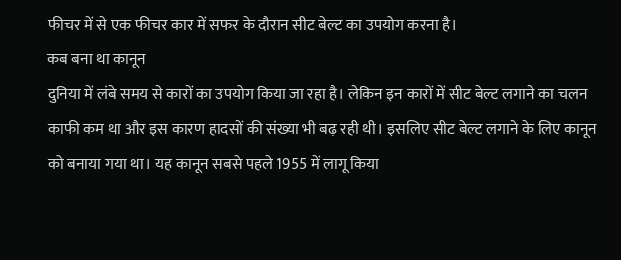फीचर में से एक फीचर कार में सफर के दौरान सीट बेल्ट का उपयोग करना है।
कब बना था कानून
दुनिया में लंबे समय से कारों का उपयोग किया जा रहा है। लेकिन इन कारों में सीट बेल्ट लगाने का चलन काफी कम था और इस कारण हादसों की संख्या भी बढ़ रही थी। इसलिए सीट बेल्ट लगाने के लिए कानून को बनाया गया था। यह कानून सबसे पहले 1955 में लागू किया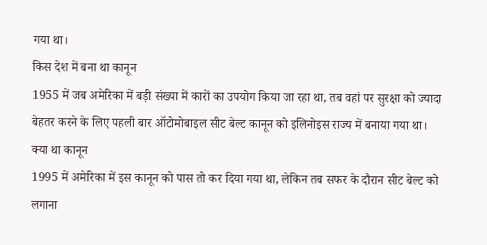गया था।
किस देश में बना था कानून
1955 में जब अमेरिका में बड़ी संख्या में कारों का उपयोग किया जा रहा था, तब वहां पर सुरक्षा को ज्यादा बेहतर करने के लिए पहली बार ऑटोमोबाइल सीट बेल्ट कानून को इलिनोइस राज्य में बनाया गया था।
क्या था कानून
1995 में अमेरिका में इस कानून को पास तो कर दिया गया था, लेकिन तब सफर के दौरान सीट बेल्ट को लगाना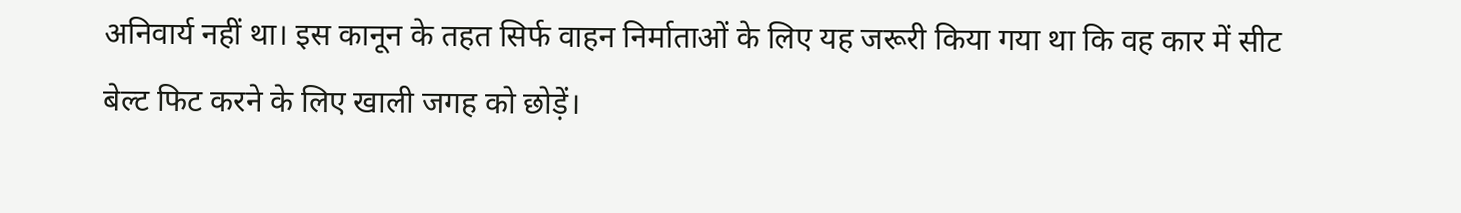अनिवार्य नहीं था। इस कानून के तहत सिर्फ वाहन निर्माताओं के लिए यह जरूरी किया गया था कि वह कार में सीट बेल्ट फिट करने के लिए खाली जगह को छोड़ें।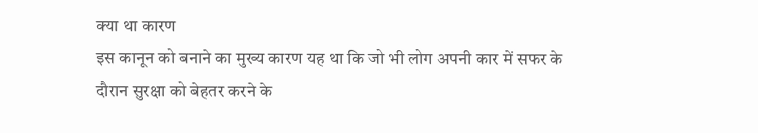क्या था कारण
इस कानून को बनाने का मुख्य कारण यह था कि जो भी लोग अपनी कार में सफर के दौरान सुरक्षा को बेहतर करने के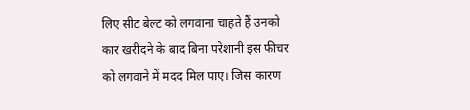लिए सीट बेल्ट को लगवाना चाहते हैं उनको कार खरीदने के बाद बिना परेशानी इस फीचर को लगवाने में मदद मिल पाए। जिस कारण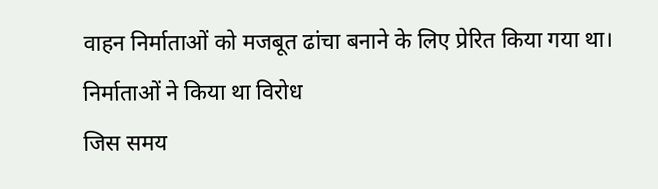वाहन निर्माताओं को मजबूत ढांचा बनाने के लिए प्रेरित किया गया था।
निर्माताओं ने किया था विरोध
जिस समय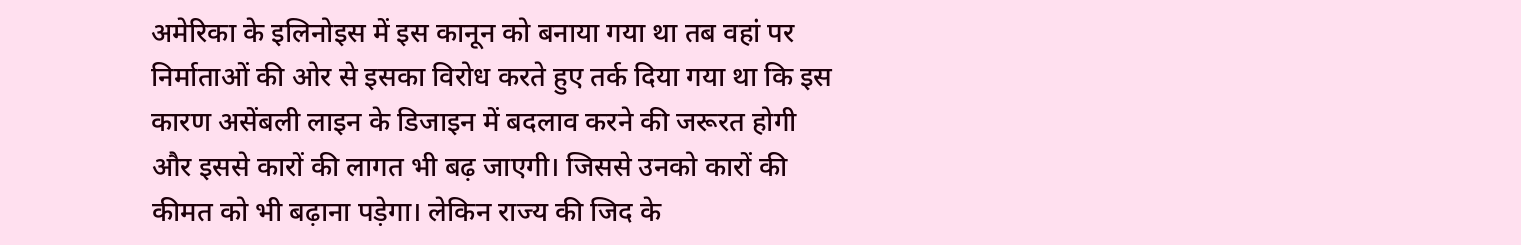अमेरिका के इलिनोइस में इस कानून को बनाया गया था तब वहां पर निर्माताओं की ओर से इसका विरोध करते हुए तर्क दिया गया था कि इस कारण असेंबली लाइन के डिजाइन में बदलाव करने की जरूरत होगी और इससे कारों की लागत भी बढ़ जाएगी। जिससे उनको कारों की कीमत को भी बढ़ाना पड़ेगा। लेकिन राज्य की जिद के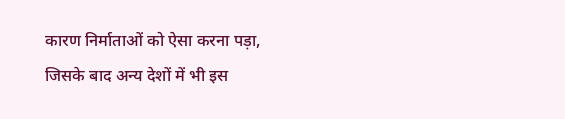कारण निर्माताओं को ऐसा करना पड़ा, जिसके बाद अन्य देशों में भी इस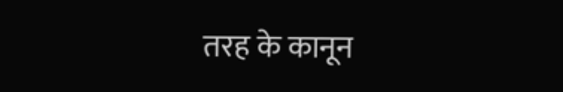तरह के कानून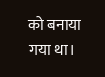को बनाया गया था।